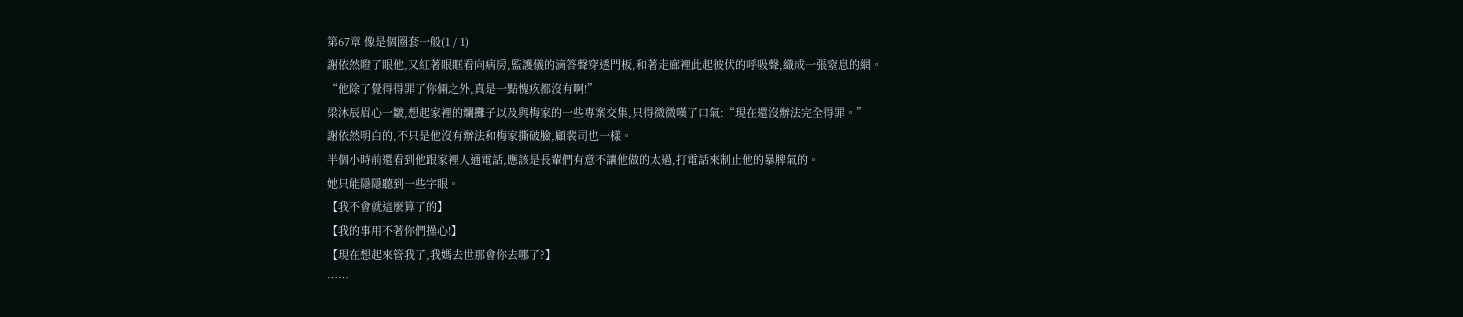第67章 像是個圈套一般(1 / 1)
謝依然瞪了眼他,又紅著眼眶看向病房,監護儀的滴答聲穿透門板,和著走廊裡此起彼伏的呼吸聲,織成一張窒息的網。
“他除了覺得得罪了你倆之外,真是一點愧疚都沒有啊!”
梁沐辰眉心一皺,想起家裡的爛攤子以及與梅家的一些專案交集,只得微微嘆了口氣:“現在還沒辦法完全得罪。”
謝依然明白的,不只是他沒有辦法和梅家撕破臉,顧裴司也一樣。
半個小時前還看到他跟家裡人通電話,應該是長輩們有意不讓他做的太過,打電話來制止他的暴脾氣的。
她只能隱隱聽到一些字眼。
【我不會就這麼算了的】
【我的事用不著你們操心!】
【現在想起來管我了,我媽去世那會你去哪了?】
……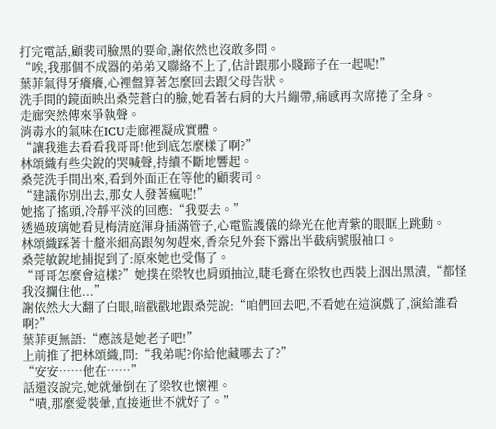打完電話,顧裴司臉黑的要命,謝依然也沒敢多問。
“唉,我那個不成器的弟弟又聯絡不上了,估計跟那小賤蹄子在一起呢!”
葉菲氣得牙癢癢,心裡盤算著怎麼回去跟父母告狀。
洗手間的鏡面映出桑莞蒼白的臉,她看著右肩的大片繃帶,痛感再次席捲了全身。
走廊突然傳來爭執聲。
消毒水的氣味在ICU走廊裡凝成實體。
“讓我進去看看我哥哥!他到底怎麼樣了啊?”
林頌織有些尖銳的哭喊聲,持續不斷地響起。
桑莞洗手間出來,看到外面正在等他的顧裴司。
“建議你別出去,那女人發著瘋呢!”
她搖了搖頭,冷靜平淡的回應:“我要去。”
透過玻璃她看見梅清庭渾身插滿管子,心電監護儀的綠光在他青紫的眼眶上跳動。
林頌織踩著十釐米細高跟匆匆趕來,香奈兒外套下露出半截病號服袖口。
桑莞敏銳地捕捉到了:原來她也受傷了。
“哥哥怎麼會這樣?”她撲在梁牧也肩頭抽泣,睫毛膏在梁牧也西裝上洇出黑漬,“都怪我沒攔住他...”
謝依然大大翻了白眼,暗戳戳地跟桑莞說:“咱們回去吧,不看她在這演戲了,演給誰看啊?”
葉菲更無語:“應該是她老子吧!”
上前推了把林頌織,問:“我弟呢?你給他藏哪去了?”
“安安……他在……”
話還沒說完,她就暈倒在了梁牧也懷裡。
“嘖,那麼愛裝暈,直接逝世不就好了。”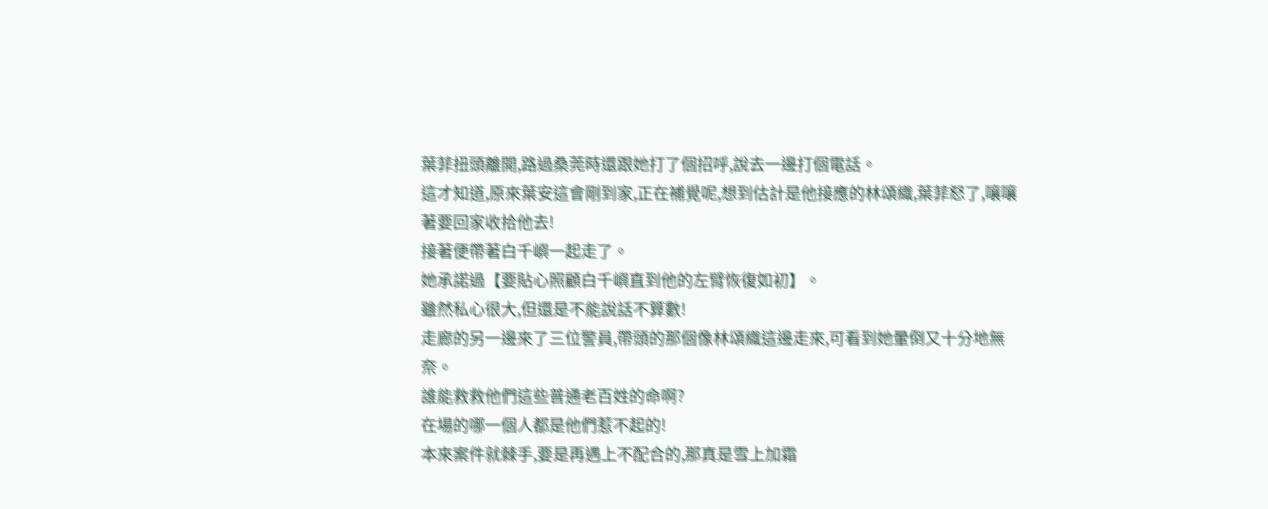葉菲扭頭離開,路過桑莞時還跟她打了個招呼,說去一邊打個電話。
這才知道,原來葉安這會剛到家,正在補覺呢,想到估計是他接應的林頌織,葉菲怒了,嚷嚷著要回家收拾他去!
接著便帶著白千嶼一起走了。
她承諾過【要貼心照顧白千嶼直到他的左臂恢復如初】。
雖然私心很大,但還是不能說話不算數!
走廊的另一邊來了三位警員,帶頭的那個像林頌織這邊走來,可看到她暈倒又十分地無奈。
誰能救救他們這些普通老百姓的命啊?
在場的哪一個人都是他們惹不起的!
本來案件就棘手,要是再遇上不配合的,那真是雪上加霜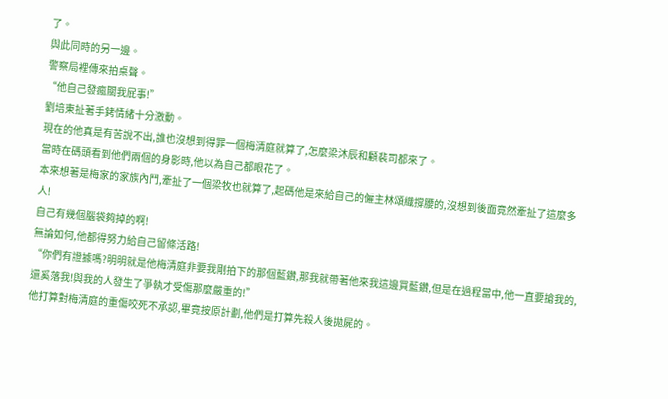了。
與此同時的另一邊。
警察局裡傳來拍桌聲。
“他自己發瘋關我屁事!”
劉培東扯著手銬情緒十分激動。
現在的他真是有苦說不出,誰也沒想到得罪一個梅清庭就算了,怎麼梁沐辰和顧裴司都來了。
當時在碼頭看到他們兩個的身影時,他以為自己都眼花了。
本來想著是梅家的家族內鬥,牽扯了一個梁牧也就算了,起碼他是來給自己的僱主林頌織撐腰的,沒想到後面竟然牽扯了這麼多人!
自己有幾個腦袋夠掉的啊!
無論如何,他都得努力給自己留條活路!
“你們有證據嗎?明明就是他梅清庭非要我剛拍下的那個藍鑽,那我就帶著他來我這邊買藍鑽,但是在過程當中,他一直要搶我的,還奚落我!與我的人發生了爭執才受傷那麼嚴重的!”
他打算對梅清庭的重傷咬死不承認,畢竟按原計劃,他們是打算先殺人後拋屍的。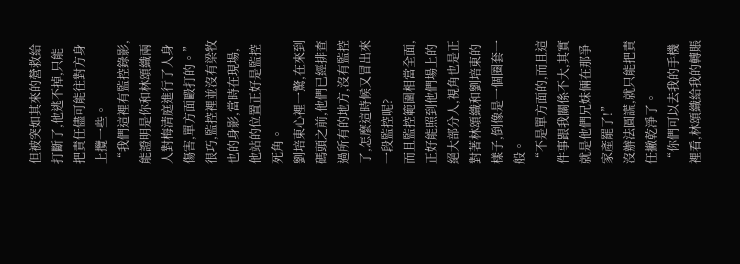但被突如其來的營救給打斷了,他逃不掉,只能把責任儘可能往對方身上攬一些。
“我們這裡有監控錄影,能證明是你和林頌織兩人對梅清庭進行了人身傷害,單方面毆打的。”
很巧,監控裡並沒有梁牧也的身影,當時在現場,他站的位置正好是監控死角。
劉培東心裡一驚,在來到碼頭之前,他們已經排查過所有的地方,沒有監控了,怎麼這時候又冒出來一段監控呢?
而且監控範圍相當全面,正好能照到他們場上的絕大部分人,視角也是正對著林頌織和劉培東的樣子,倒像是一個圈套一般。
“不是單方面的,而且這件事跟我關係不大,其實就是他們兄妹倆在那爭家產罷了!”
沒辦法圓謊,就只能把責任撇乾淨了。
“你們可以去我的手機裡看,林頌織給我的轉賬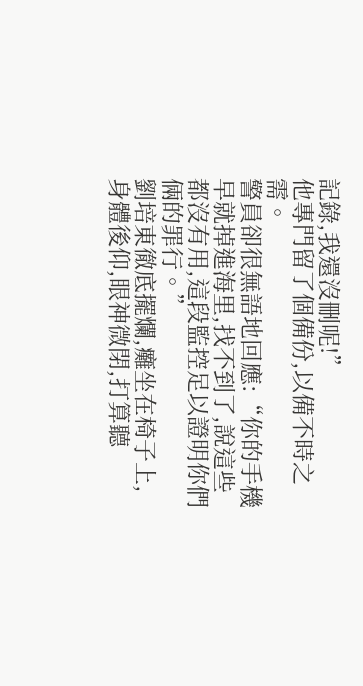記錄,我還沒刪呢!”
他專門留了個備份,以備不時之需。
警員卻很無語地回應:“你的手機早就掉進海里,找不到了,說這些都沒有用,這段監控足以證明你們倆的罪行。”
劉培東徹底擺爛,癱坐在椅子上,身體後仰,眼神微閉,打算聽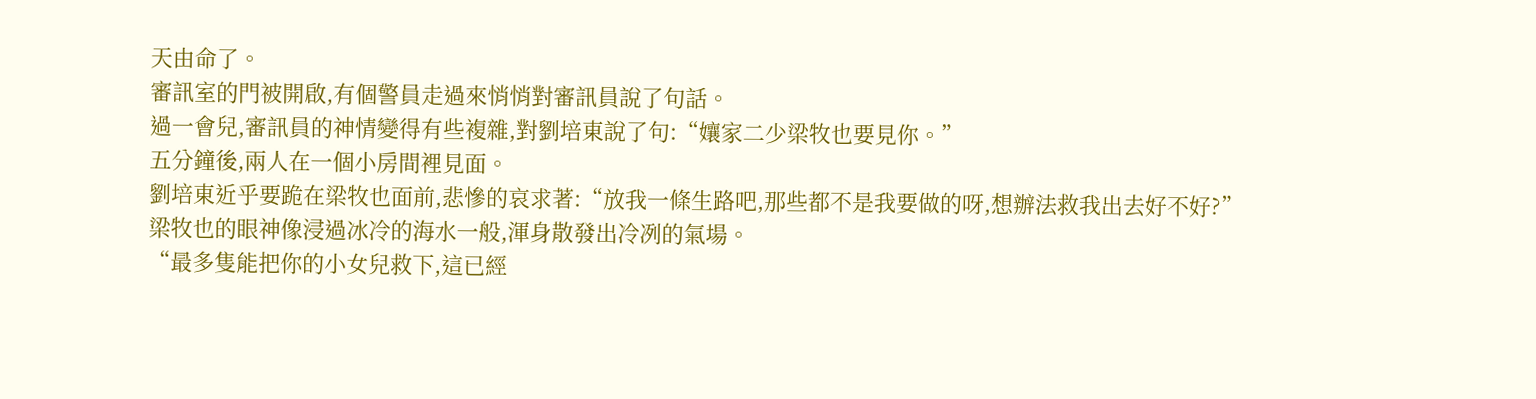天由命了。
審訊室的門被開啟,有個警員走過來悄悄對審訊員說了句話。
過一會兒,審訊員的神情變得有些複雜,對劉培東說了句:“孃家二少梁牧也要見你。”
五分鐘後,兩人在一個小房間裡見面。
劉培東近乎要跪在梁牧也面前,悲慘的哀求著:“放我一條生路吧,那些都不是我要做的呀,想辦法救我出去好不好?”
梁牧也的眼神像浸過冰冷的海水一般,渾身散發出冷冽的氣場。
“最多隻能把你的小女兒救下,這已經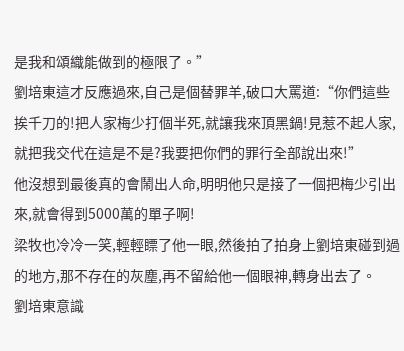是我和頌織能做到的極限了。”
劉培東這才反應過來,自己是個替罪羊,破口大罵道:“你們這些挨千刀的!把人家梅少打個半死,就讓我來頂黑鍋!見惹不起人家,就把我交代在這是不是?我要把你們的罪行全部說出來!”
他沒想到最後真的會鬧出人命,明明他只是接了一個把梅少引出來,就會得到5000萬的單子啊!
梁牧也冷冷一笑,輕輕瞟了他一眼,然後拍了拍身上劉培東碰到過的地方,那不存在的灰塵,再不留給他一個眼神,轉身出去了。
劉培東意識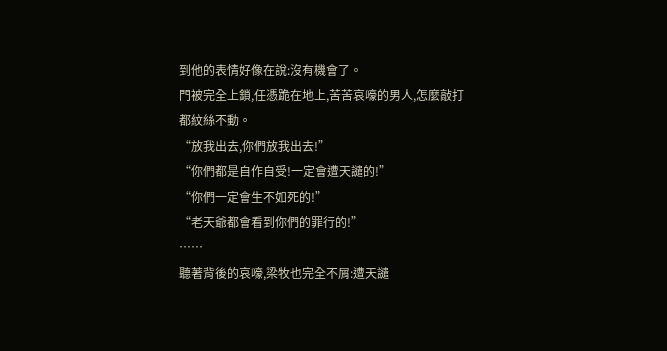到他的表情好像在說:沒有機會了。
門被完全上鎖,任憑跪在地上,苦苦哀嚎的男人,怎麼敲打都紋絲不動。
“放我出去,你們放我出去!”
“你們都是自作自受!一定會遭天譴的!”
“你們一定會生不如死的!”
“老天爺都會看到你們的罪行的!”
……
聽著背後的哀嚎,梁牧也完全不屑:遭天譴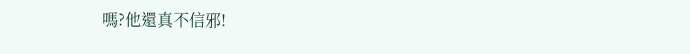嗎?他還真不信邪!